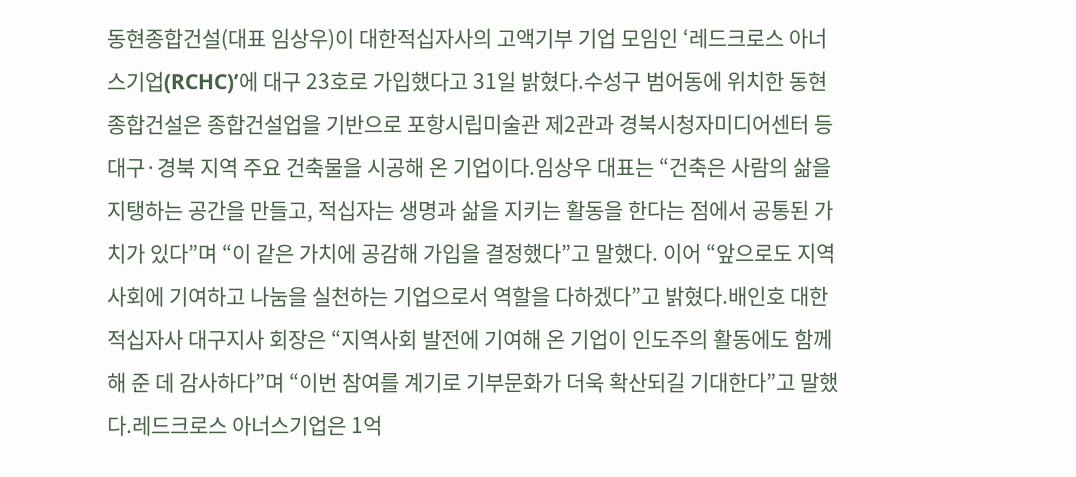동현종합건설(대표 임상우)이 대한적십자사의 고액기부 기업 모임인 ‘레드크로스 아너스기업(RCHC)’에 대구 23호로 가입했다고 31일 밝혔다.수성구 범어동에 위치한 동현종합건설은 종합건설업을 기반으로 포항시립미술관 제2관과 경북시청자미디어센터 등 대구·경북 지역 주요 건축물을 시공해 온 기업이다.임상우 대표는 “건축은 사람의 삶을 지탱하는 공간을 만들고, 적십자는 생명과 삶을 지키는 활동을 한다는 점에서 공통된 가치가 있다”며 “이 같은 가치에 공감해 가입을 결정했다”고 말했다. 이어 “앞으로도 지역사회에 기여하고 나눔을 실천하는 기업으로서 역할을 다하겠다”고 밝혔다.배인호 대한적십자사 대구지사 회장은 “지역사회 발전에 기여해 온 기업이 인도주의 활동에도 함께해 준 데 감사하다”며 “이번 참여를 계기로 기부문화가 더욱 확산되길 기대한다”고 말했다.레드크로스 아너스기업은 1억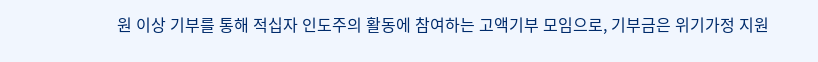원 이상 기부를 통해 적십자 인도주의 활동에 참여하는 고액기부 모임으로, 기부금은 위기가정 지원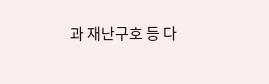과 재난구호 등 다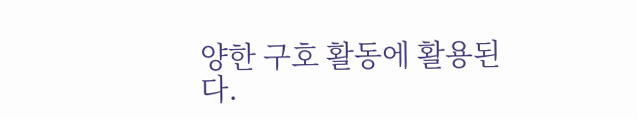양한 구호 활동에 활용된다.